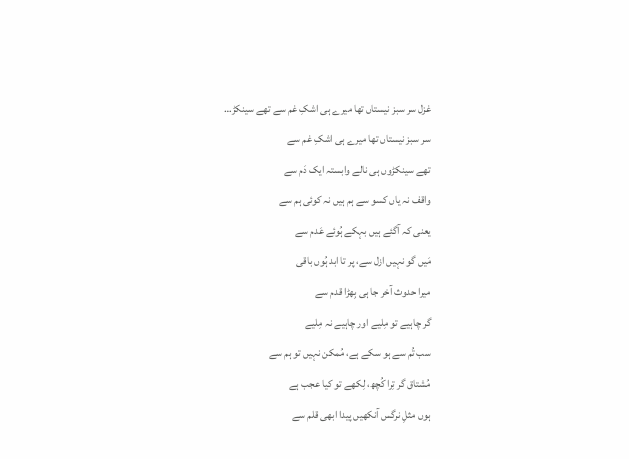غزل سر سبز نیستاں تھا میرے ہی اشکِ غم سے تھے سینکڑ…
سر سبز نیستاں تھا میرے ہی اشکِ غم سے
تھے سینکڑوں ہی نالے وابستہ ایک دَم سے
واقف نہ یاں کسو سے ہم ہیں نہ کوئی ہم سے
یعنی کہ آگئے ہیں بہکے ہُوئے عَدم سے
مَیں گو نہیں ازل سے، پر تا ابد ہُوں باقی
میرا حدوث آخر جا ہی بِھڑا قدم سے
گر چاہیے تو مِلیے اور چاہیے نہ مِلیے
سب تُم سے ہو سکے ہے، مُمکن نہیں تو ہم سے
مُشتاق گر تِرا کُچھ، لِکھے تو کیا عجب ہے
ہوں مثلِ نرگس آنکھیں پیدا ابھی قلم سے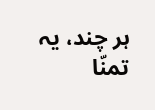ہر چند، یہ تمنّا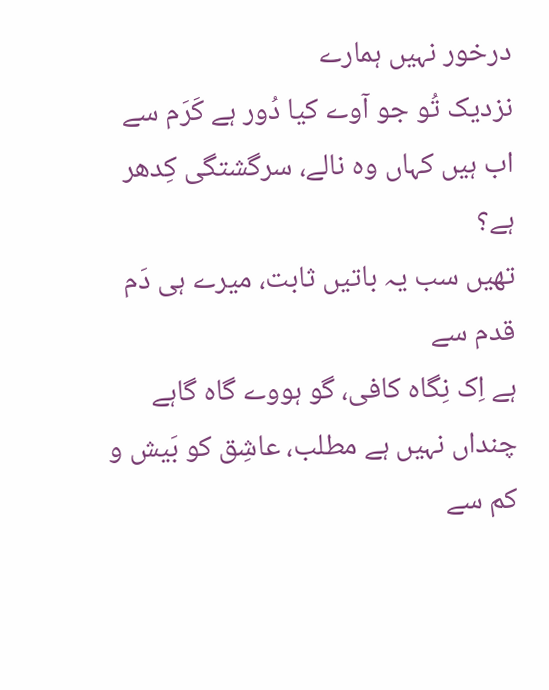درخور نہیں ہمارے
نزدیک تُو جو آوے کیا دُور ہے کَرَم سے
اب ہیں کہاں وہ نالے، سرگشتگی کِدھر ہے؟
تھیں سب یہ باتیں ثابت، میرے ہی دَم قدم سے
ہے اِک نِگاہ کافی، گو ہووے گاہ گاہے
چنداں نہیں ہے مطلب، عاشِق کو بَیش و کم سے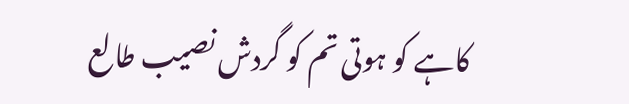کاہے کو ہوتی تم کو گردش نصیب طالع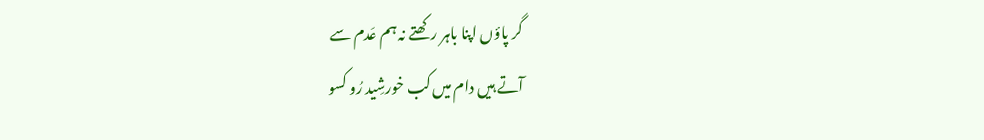گر پاؤں اپنا باہر رکھتے نہ ہم عَدم سے
آتے ہیں دام میں کب خورشِید رُو کسو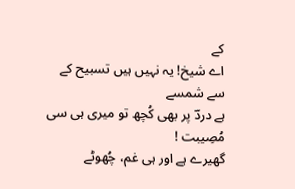کے
اے شیخ! یہ نہیں ہیں تسبیح کے سے شمسے
ہے دردؔ پر بھی کُچھ تو میری ہی سی مُصِیبت !
گھیرے ہے اور ہی غم، چُھوٹے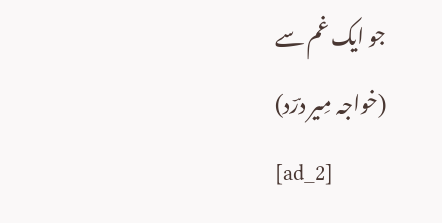جو ایک غم سے
(خواجہ مِیر درؔد)
[ad_2]